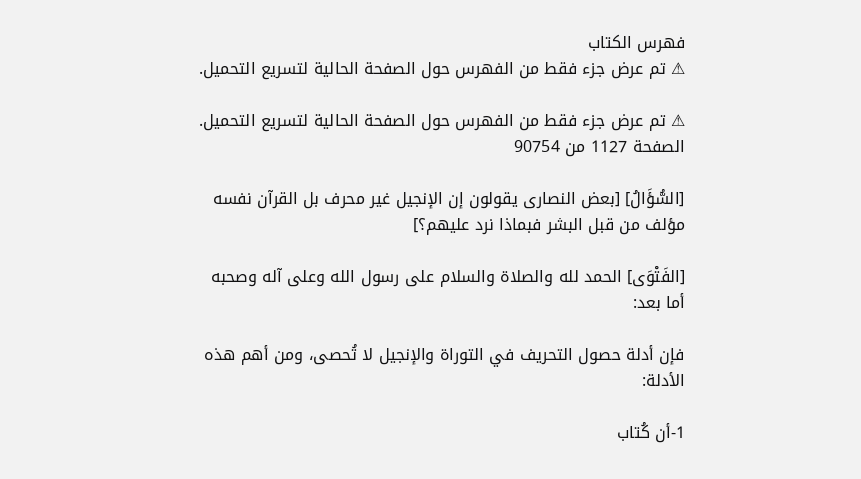فهرس الكتاب
⚠ تم عرض جزء فقط من الفهرس حول الصفحة الحالية لتسريع التحميل.

⚠ تم عرض جزء فقط من الفهرس حول الصفحة الحالية لتسريع التحميل.
الصفحة 1127 من 90754

[السُّؤَالُ] [بعض النصارى يقولون إن الإنجيل غير محرف بل القرآن نفسه مؤلف من قبل البشر فبماذا نرد عليهم؟]

[الفَتْوَى] الحمد لله والصلاة والسلام على رسول الله وعلى آله وصحبه أما بعد:

فإن أدلة حصول التحريف في التوراة والإنجيل لا تُحصى، ومن أهم هذه الأدلة:

1-أن كُتاب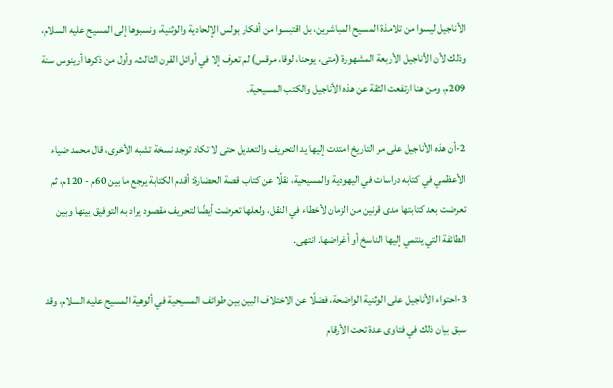الأناجيل ليسوا من تلامذة المسيح المباشرين، بل اقتبسوا من أفكار بولس الإلحادية والوثنية، ونسبوها إلى المسيح عليه السلام، وذلك لأن الأناجيل الأربعة المشهورة (متى، يوحنا، لوقا، مرقس) لم تعرف إلا في أوائل القرن الثالث، وأول من ذكرها أرينوس سنة 209م، ومن هنا ارتفعت الثقة عن هذه الأناجيل والكتب المسيحية.

2-أن هذه الأناجيل على مر التاريخ امتدت إليها يد التحريف والتعديل حتى لا تكاد توجد نسخة تشبه الأخرى، قال محمد ضياء الأعظمي في كتابه دراسات في اليهودية والمسيحية، نقلًا عن كتاب قصة الحضارة: أقدم الكتابة يرجع ما بين 60م - 120م، ثم تعرضت بعد كتابتها مدى قرنين من الزمان لأخطاء في النقل، ولعلها تعرضت أيضًا لتحريف مقصود يراد به التوفيق بينها وبين الطائفة التي ينتمي إليها الناسخ أو أغراضها. انتهى.

3-احتواء الأناجيل على الوثنية الواضحة، فضلًا عن الاختلاف البين بين طوائف المسيحية في ألوهية المسيح عليه السلام، وقد سبق بيان ذلك في فتاوى عدة تحت الأرقام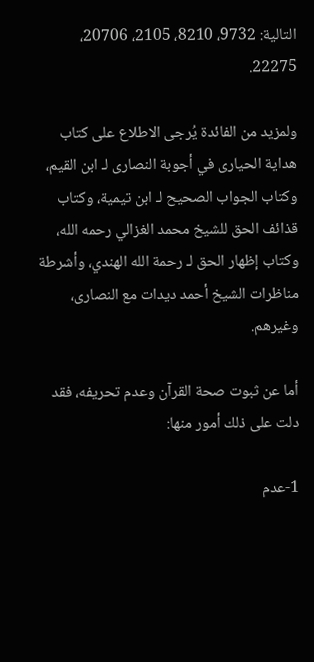التالية: 9732، 8210، 2105، 20706، 22275.

ولمزيد من الفائدة يُرجى الاطلاع على كتاب هداية الحيارى في أجوبة النصارى لـ ابن القيم، وكتاب الجواب الصحيح لـ ابن تيمية، وكتاب قذائف الحق للشيخ محمد الغزالي رحمه الله، وكتاب إظهار الحق لـ رحمة الله الهندي، وأشرطة مناظرات الشيخ أحمد ديدات مع النصارى، وغيرهم.

أما عن ثبوت صحة القرآن وعدم تحريفه، فقد دلت على ذلك أمور منها:

1-عدم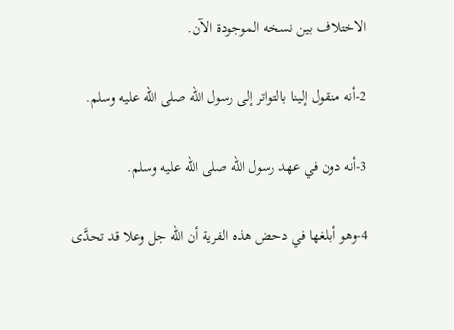الاختلاف بين نسخه الموجودة الآن.

2-أنه منقول إلينا بالتواتر إلى رسول الله صلى الله عليه وسلم.

3-أنه دون في عهد رسول الله صلى الله عليه وسلم.

4-وهو أبلغها في دحض هذه الفرية أن الله جل وعلا قد تحدَّى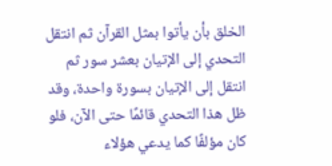الخلق بأن يأتوا بمثل القرآن ثم انتقل التحدي إلى الإتيان بعشر سور ثم انتقل إلى الإتيان بسورة واحدة، وقد ظل هذا التحدي قائمًا حتى الآن، فلو كان مؤلفًا كما يدعي هؤلاء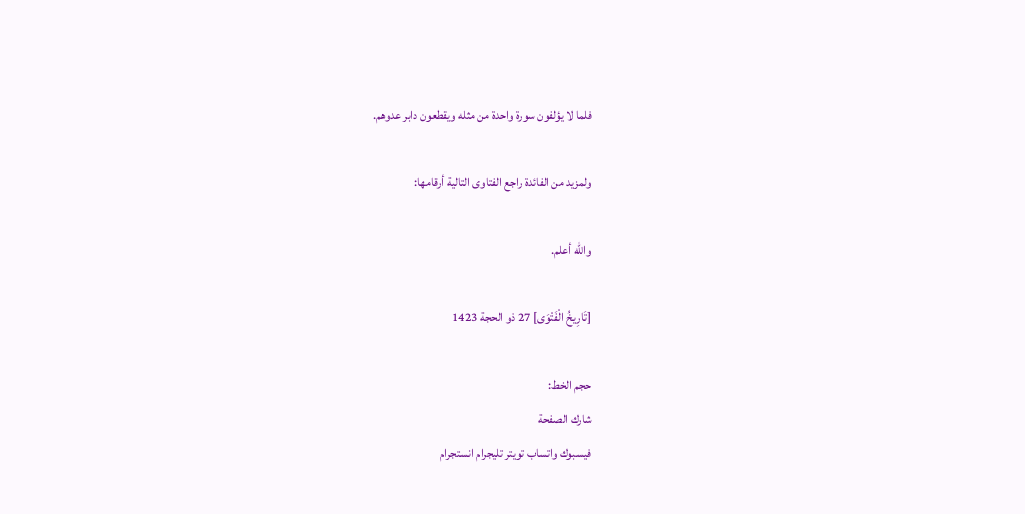فلما لا يؤلفون سورة واحدة من مثله ويقطعون دابر عدوهم.

ولمزيد من الفائدة راجع الفتاوى التالية أرقامها:

والله أعلم.

[تَارِيخُ الْفَتْوَى] 27 ذو الحجة 1423

حجم الخط:
شارك الصفحة
فيسبوك واتساب تويتر تليجرام انستجرام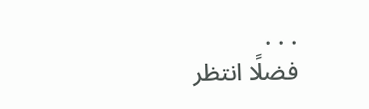. . .
فضلًا انتظر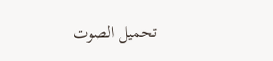تحميل الصوت